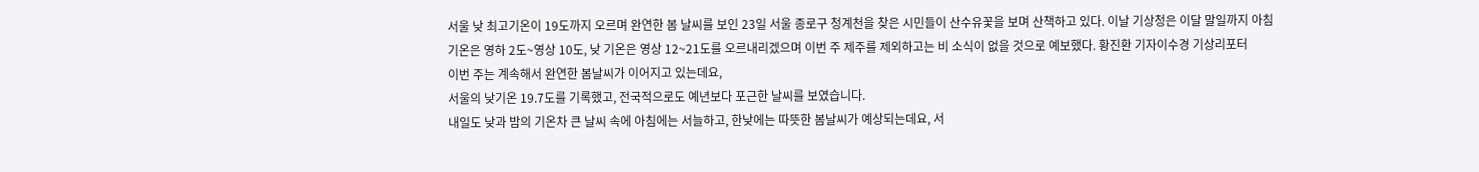서울 낮 최고기온이 19도까지 오르며 완연한 봄 날씨를 보인 23일 서울 종로구 청계천을 찾은 시민들이 산수유꽃을 보며 산책하고 있다. 이날 기상청은 이달 말일까지 아침 기온은 영하 2도~영상 10도, 낮 기온은 영상 12~21도를 오르내리겠으며 이번 주 제주를 제외하고는 비 소식이 없을 것으로 예보했다. 황진환 기자이수경 기상리포터
이번 주는 계속해서 완연한 봄날씨가 이어지고 있는데요,
서울의 낮기온 19.7도를 기록했고, 전국적으로도 예년보다 포근한 날씨를 보였습니다.
내일도 낮과 밤의 기온차 큰 날씨 속에 아침에는 서늘하고, 한낮에는 따뜻한 봄날씨가 예상되는데요, 서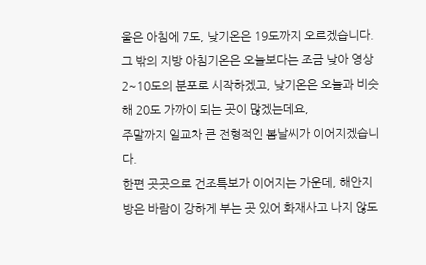울은 아침에 7도, 낮기온은 19도까지 오르겠습니다.
그 밖의 지방 아침기온은 오늘보다는 조금 낮아 영상 2~10도의 분포로 시작하겠고, 낮기온은 오늘과 비슷해 20도 가까이 되는 곳이 많겠는데요,
주말까지 일교차 큰 전형적인 봄날씨가 이어지겠습니다.
한편 곳곳으로 건조특보가 이어지는 가운데, 해안지방은 바람이 강하게 부는 곳 있어 화재사고 나지 않도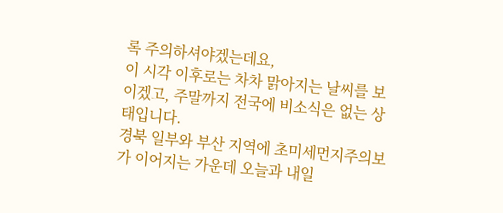록 주의하셔야겠는데요,
이 시각 이후로는 차차 맑아지는 날씨를 보이겠고, 주말까지 전국에 비소식은 없는 상태입니다.
경북 일부와 부산 지역에 초미세먼지주의보가 이어지는 가운데 오늘과 내일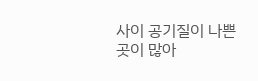사이 공기질이 나쁜 곳이 많아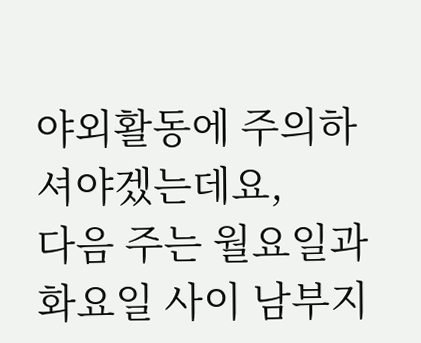야외활동에 주의하셔야겠는데요,
다음 주는 월요일과 화요일 사이 남부지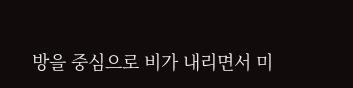방을 중심으로 비가 내리면서 미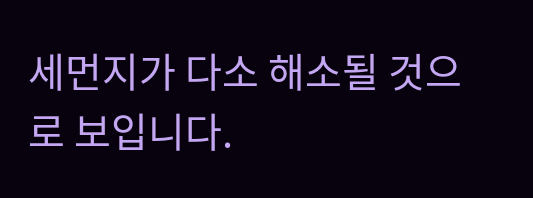세먼지가 다소 해소될 것으로 보입니다.